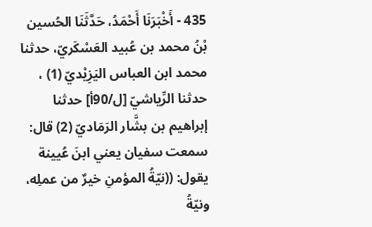435 - أَخْبَرَنَا أَحْمَدُ، حَدَّثَنَا الحُسين بْنُ محمد بن عُبيد العَسْكَريّ، حدثنا محمد ابن العباس اليَزِيْديّ (1) ، حدثنا الرِّياشيّ [ل/90أ] حدثنا إبراهيم بن بشَّار الرَمَاديّ (2) قال: سمعت سفيان يعني ابنَ عُيينة يقول: ((نيّةُ المؤمنِ خيرٌ من عملِه، ونيّةُ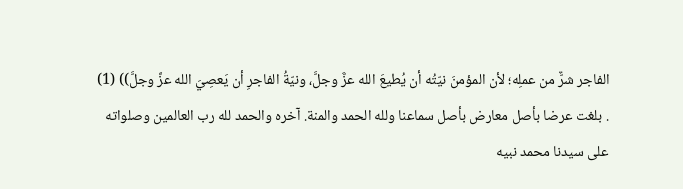الفاجر شرٌّ من عملِه؛ لأن المؤمنَ نيّتُه أن يُطيعَ الله عزَّ وجلَّ، ونيّةُ الفاجرِ أن يَعصِيَ الله عزَّ وجلَّ)) (1) . بلغت عرضا بأصل معارض بأصل سماعنا ولله الحمد والمنة. آخره والحمد لله رب العالمين وصلواته على سيدنا محمد نبيه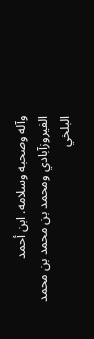وآله وصحبه وسلامه. ابن أحمد الفيروزآبادي ومحمد بن محمد بن محمد البلخي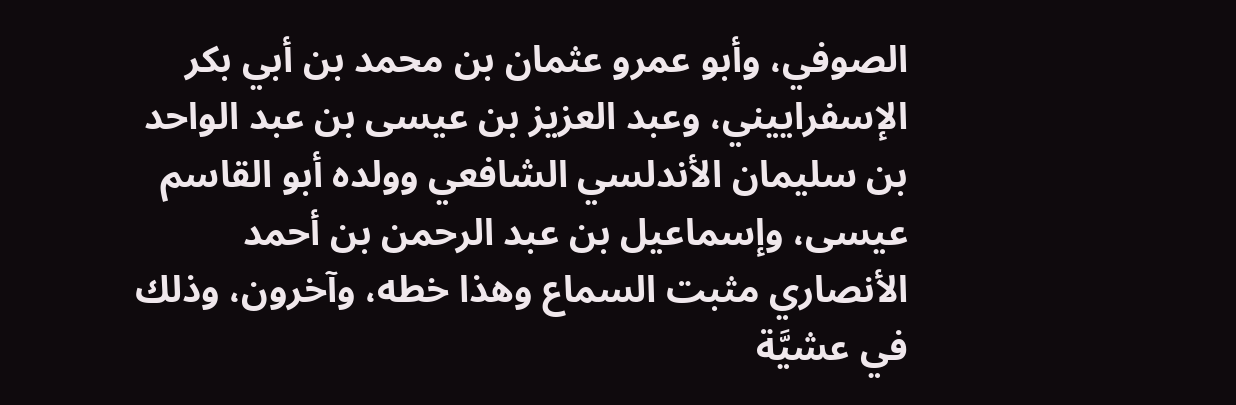الصوفي، وأبو عمرو عثمان بن محمد بن أبي بكر الإسفراييني، وعبد العزيز بن عيسى بن عبد الواحد بن سليمان الأندلسي الشافعي وولده أبو القاسم عيسى، وإسماعيل بن عبد الرحمن بن أحمد الأنصاري مثبت السماع وهذا خطه، وآخرون، وذلك في عشيَّة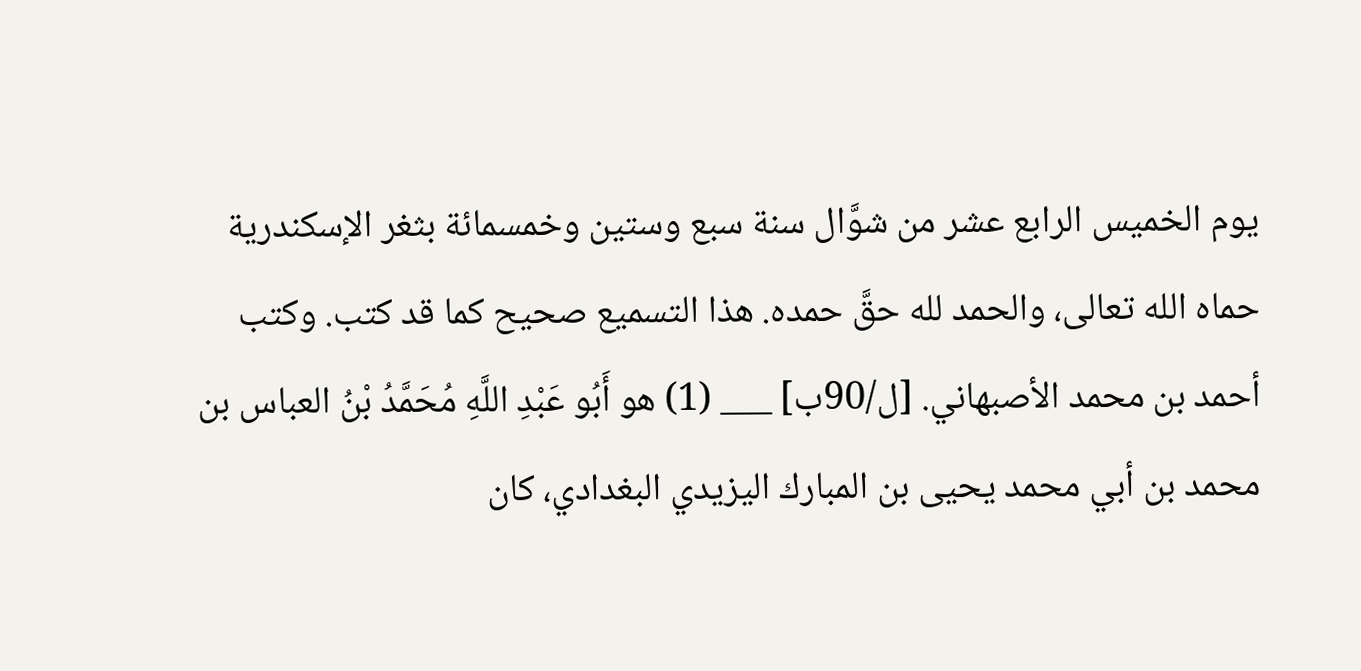يوم الخميس الرابع عشر من شوَّال سنة سبع وستين وخمسمائة بثغر الإسكندرية حماه الله تعالى، والحمد لله حقَّ حمده. هذا التسميع صحيح كما قد كتب. وكتب أحمد بن محمد الأصبهاني. [ل/90ب] ___ (1) هو أَبُو عَبْدِ اللَّهِ مُحَمَّدُ بْنُ العباس بن محمد بن أبي محمد يحيى بن المبارك اليزيدي البغدادي، كان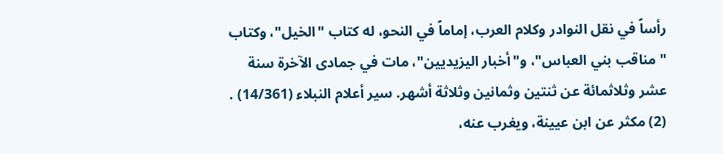رأساً في نقل النوادر وكلام العرب، إماماً في النحو، له كتاب "الخيل"، وكتاب "مناقب بني العباس"، و"أخبار اليزيديين"، مات في جمادى الآخرة سنة عشر وثلاثمائة عن ثنتين وثمانين وثلاثة أشهر. سير أعلام النبلاء (14/361) . (2) مكثر عن ابن عيينة، ويغرب عنه،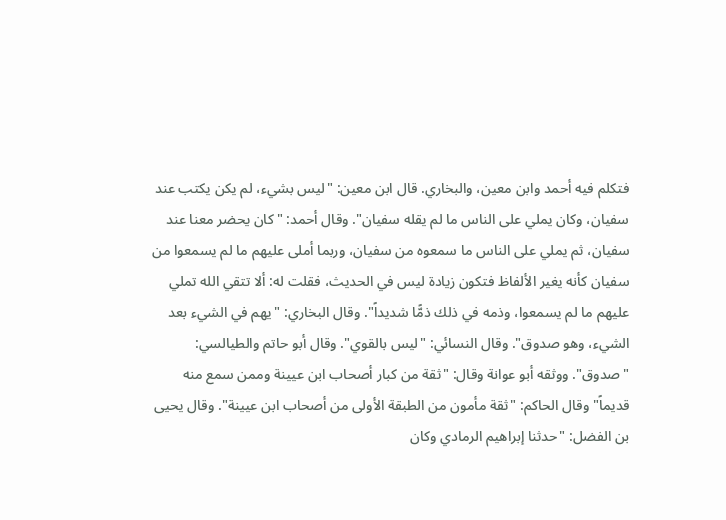فتكلم فيه أحمد وابن معين، والبخاري. قال ابن معين: "ليس بشيء، لم يكن يكتب عند سفيان، وكان يملي على الناس ما لم يقله سفيان". وقال أحمد: "كان يحضر معنا عند سفيان، ثم يملي على الناس ما سمعوه من سفيان، وربما أملى عليهم ما لم يسمعوا من سفيان كأنه يغير الألفاظ فتكون زيادة ليس في الحديث، فقلت له: ألا تتقي الله تملي عليهم ما لم يسمعوا، وذمه في ذلك ذمًّا شديداً". وقال البخاري: "يهم في الشيء بعد الشيء، وهو صدوق". وقال النسائي: "ليس بالقوي". وقال أبو حاتم والطيالسي: "صدوق". ووثقه أبو عوانة وقال: "ثقة من كبار أصحاب ابن عيينة وممن سمع منه قديماً" وقال الحاكم: "ثقة مأمون من الطبقة الأولى من أصحاب ابن عيينة". وقال يحيى بن الفضل: "حدثنا إبراهيم الرمادي وكان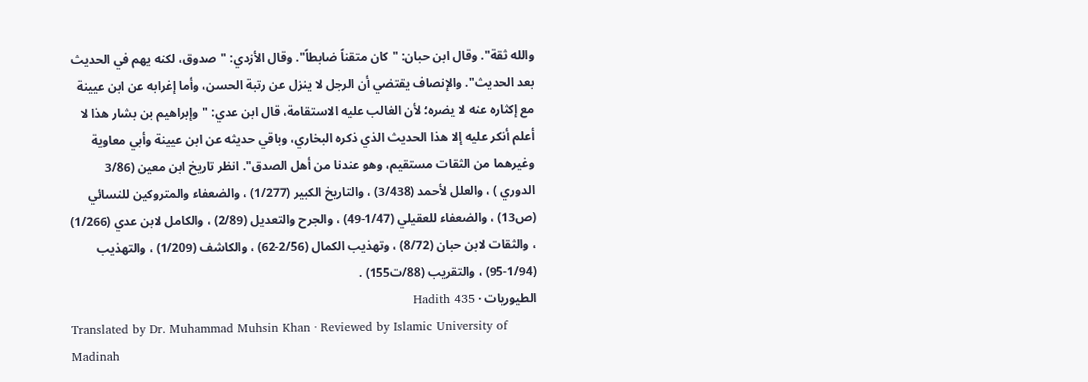والله ثقة". وقال ابن حبان: "كان متقناً ضابطاً". وقال الأزدي: "صدوق، لكنه يهم في الحديث بعد الحديث". والإنصاف يقتضي أن الرجل لا ينزل عن رتبة الحسن، وأما إغرابه عن ابن عيينة مع إكثاره عنه لا يضره؛ لأن الغالب عليه الاستقامة، قال ابن عدي: "وإبراهيم بن بشار هذا لا أعلم أنكر عليه إلا هذا الحديث الذي ذكره البخاري، وباقي حديثه عن ابن عيينة وأبي معاوية وغيرهما من الثقات مستقيم، وهو عندنا من أهل الصدق". انظر تاريخ ابن معين (3/86 الدوري ) ، والعلل لأحمد (3/438) ، والتاريخ الكبير (1/277) ، والضعفاء والمتروكين للنسائي (ص13) ، والضعفاء للعقيلي (1/47-49) ، والجرح والتعديل (2/89) ، والكامل لابن عدي (1/266) ، والثقات لابن حبان (8/72) ، وتهذيب الكمال (2/56-62) ، والكاشف (1/209) ، والتهذيب (1/94-95) ، والتقريب (88/ت155) .
الطيوريات · Hadith 435
Translated by Dr. Muhammad Muhsin Khan · Reviewed by Islamic University of Madinah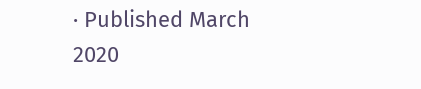· Published March 2020